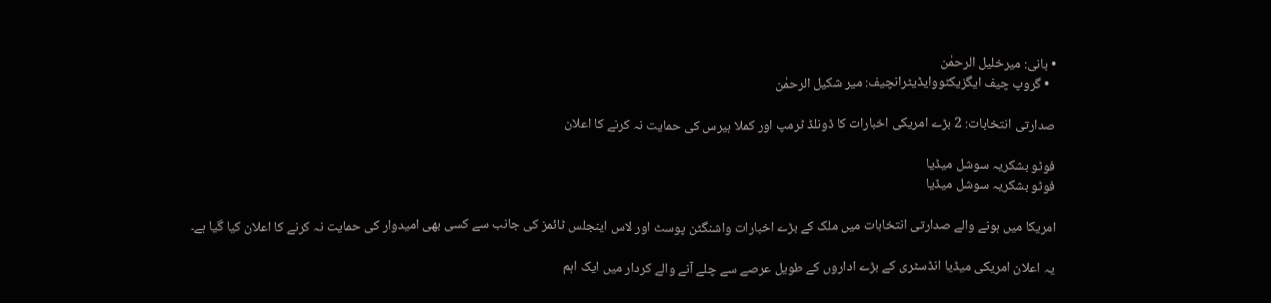• بانی: میرخلیل الرحمٰن
  • گروپ چیف ایگزیکٹووایڈیٹرانچیف: میر شکیل الرحمٰن

صدارتی انتخابات: 2 بڑے امریکی اخبارات کا ڈونلڈ ٹرمپ اور کملا ہیرس کی حمایت نہ کرنے کا اعلان

فوٹو بشکریہ سوشل میڈیا
فوٹو بشکریہ سوشل میڈیا

امریکا میں ہونے والے صدارتی انتخابات میں ملک کے بڑے اخبارات واشنگٹن پوسٹ اور لاس اینجلس ٹائمز کی جانب سے کسی بھی امیدوار کی حمایت نہ کرنے کا اعلان کیا گیا ہے۔

یہ اعلان امریکی میڈیا انڈسٹری کے بڑے اداروں کے طویل عرصے سے چلے آنے والے کردار میں ایک اہم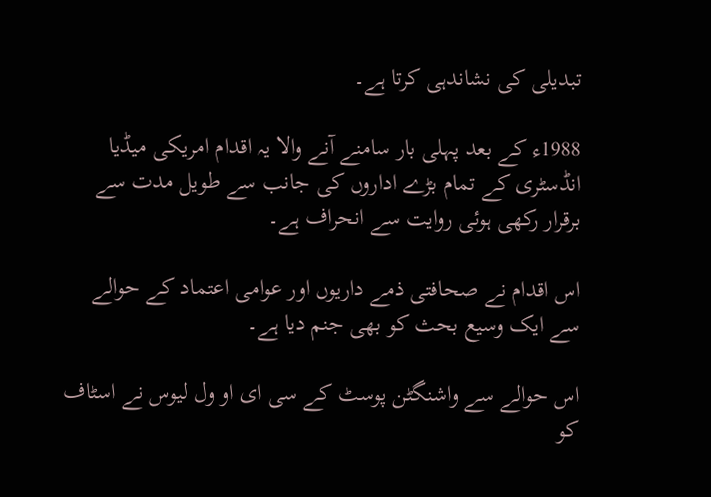تبدیلی کی نشاندہی کرتا ہے۔

1988ء کے بعد پہلی بار سامنے آنے والا یہ اقدام امریکی میڈیا انڈسٹری کے تمام بڑے اداروں کی جانب سے طویل مدت سے برقرار رکھی ہوئی روایت سے انحراف ہے۔

اس اقدام نے صحافتی ذمے داریوں اور عوامی اعتماد کے حوالے سے ایک وسیع بحث کو بھی جنم دیا ہے۔

اس حوالے سے واشنگٹن پوسٹ کے سی ای او ول لیوس نے اسٹاف کو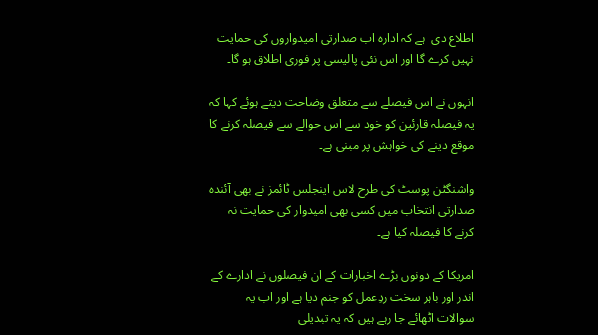اطلاع دی  ہے کہ ادارہ اب صدارتی امیدواروں کی حمایت نہیں کرے گا اور اس نئی پالیسی پر فوری اطلاق ہو گا۔

انہوں نے اس فیصلے سے متعلق وضاحت دیتے ہوئے کہا کہ یہ فیصلہ قارئین کو خود سے اس حوالے سے فیصلہ کرنے کا موقع دینے کی خواہش پر مبنی ہے۔

واشنگٹن پوسٹ کی طرح لاس اینجلس ٹائمز نے بھی آئندہ صدارتی انتخاب میں کسی بھی امیدوار کی حمایت نہ کرنے کا فیصلہ کیا ہے۔

امریکا کے دونوں بڑے اخبارات کے ان فیصلوں نے ادارے کے اندر اور باہر سخت ردِعمل کو جنم دیا ہے اور اب یہ سوالات اٹھائے جا رہے ہیں کہ یہ تبدیلی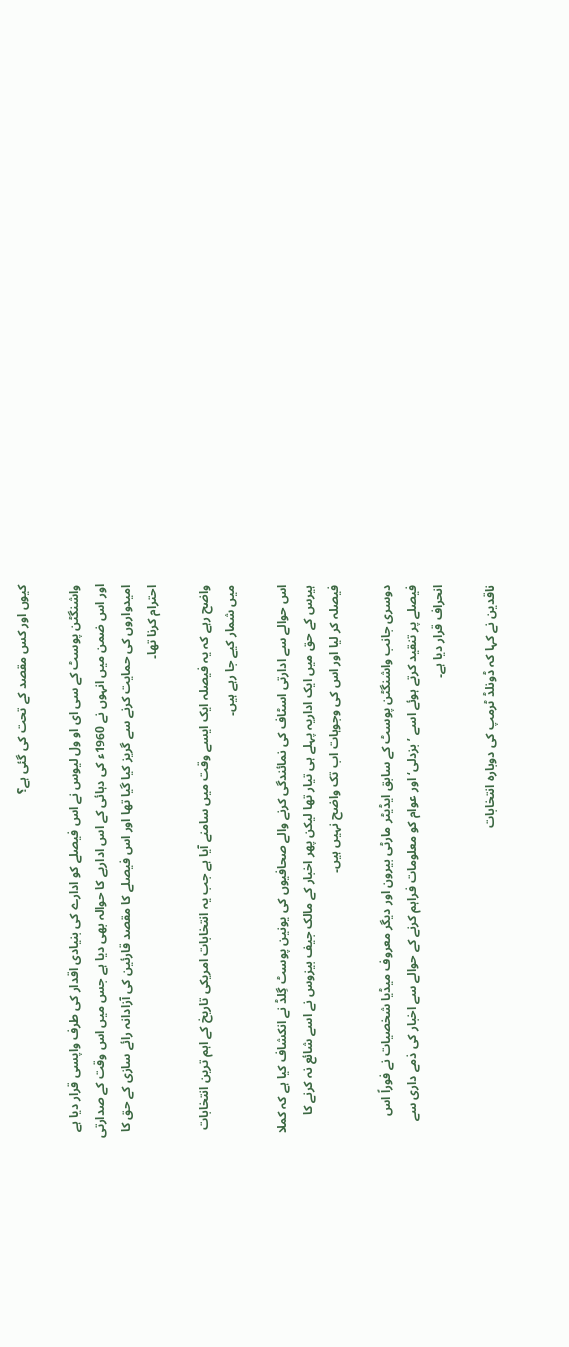کیوں اور کس مقصد کے تحت کی گئی ہے؟

واشنگٹن پوسٹ کے سی ای او ول لیوس نے اس فیصلے کو ادارے کی بنیادی اقدار کی طرف واپسی قرار دیا ہے اور اس ضمن میں انہوں نے 1960ء کی دہائی کے اس اداریے کا حوالہ بھی دیا ہے جس میں اس وقت کے صدارتی امیدواروں کی حمایت کرنے سے گریز کیا گیا تھا اور اس فیصلے کا مقصد قارئین کی آزادانہ رائے سازی کے حق کا احترام کرنا تھا۔

واضح رہے کہ یہ فیصلہ ایک ایسے وقت میں سامنے آیا ہے جب یہ انتخابات امریکی تاریخ کے اہم ترین انتخابات میں شمار کیے جا رہے ہیں۔

اس حوالے سے ادارتی اسٹاف کی نمائندگی کرنے والے صحافیوں کی یونین پوسٹ گِلڈ نے انکشاف کیا ہے کہ کملا ہیرس کے حق میں ایک اداریہ پہلے ہی تیار تھا لیکن پھر اخبار کے مالک جیف بیزوس نے اسے شائع نہ کرنے کا فیصلہ کر لیا اور اس کی وجوہات اب تک واضح نہیں ہیں۔

دوسری جانب واشنگٹن پوسٹ کے سابق ایڈیٹر مارٹی بیرون اور دیگر معروف میڈیا شخصیات نے فوراً اس فیصلے پر تنقید کرتے ہوئے اسے ’بزدلی‘ اور عوام کو معلومات فراہم کرنے کے حوالے سے اخبار کی ذمے داری سے انحراف قرار دیا ہے۔

ناقدین نے کہا کہ ڈونلڈ ٹرمپ کی دوبارہ انتخابات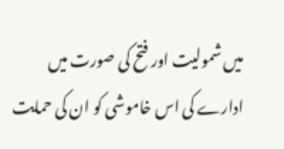میں شمولیت اور فتح کی صورت میں ادارے کی اس خاموشی کو ان کی حمایت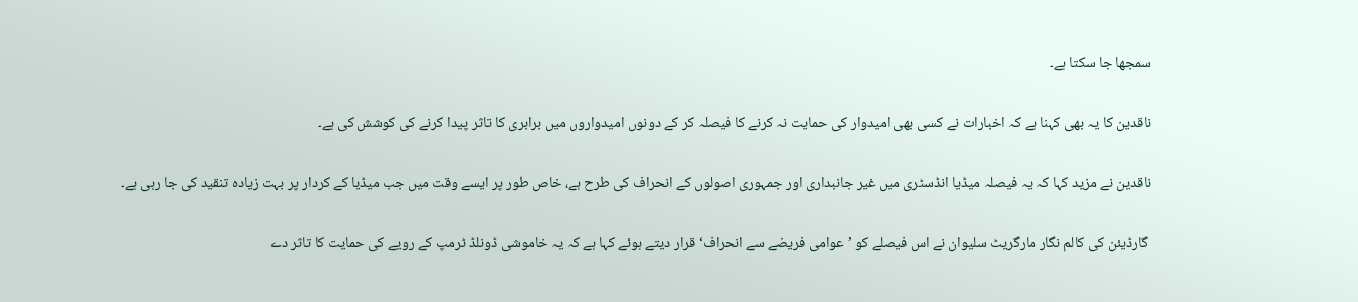سمجھا جا سکتا ہے۔

ناقدین کا یہ بھی کہنا ہے کہ اخبارات نے کسی بھی امیدوار کی حمایت نہ کرنے کا فیصلہ کر کے دونوں امیدواروں میں برابری کا تاثر پیدا کرنے کی کوشش کی ہے۔

ناقدین نے مزید کہا کہ یہ فیصلہ میڈیا انڈسٹری میں غیر جانبداری اور جمہوری اصولوں کے انحراف کی طرح ہے، خاص طور پر ایسے وقت میں جب میڈیا کے کردار پر بہت زیادہ تنقید کی جا رہی ہے۔

 گارڈیئن کی کالم نگار مارگریٹ سلیوان نے اس فیصلے کو ’عوامی فریضے سے انحراف‘ قرار دیتے ہوئے کہا ہے کہ یہ خاموشی ڈونلڈ ٹرمپ کے رویے کی حمایت کا تاثر دے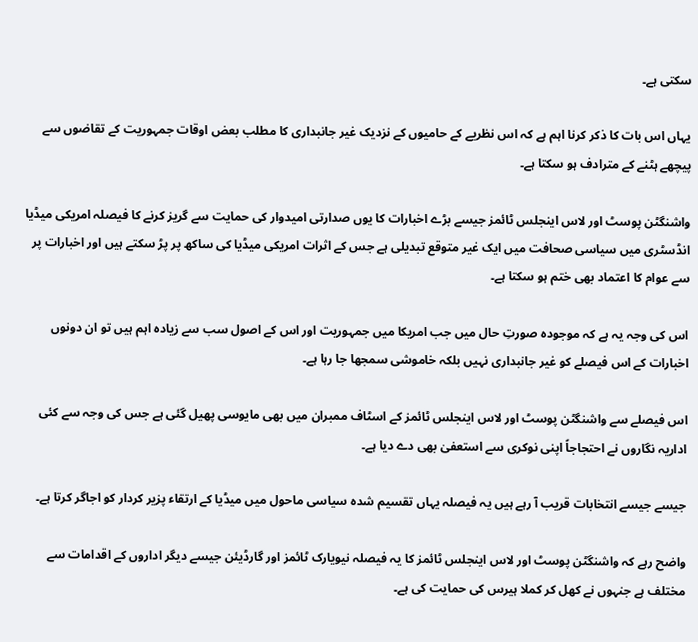سکتی ہے۔

یہاں اس بات کا ذکر کرنا اہم ہے کہ اس نظریے کے حامیوں کے نزدیک غیر جانبداری کا مطلب بعض اوقات جمہوریت کے تقاضوں سے پیچھے ہٹنے کے مترادف ہو سکتا ہے۔

واشنگٹن پوسٹ اور لاس اینجلس ٹائمز جیسے بڑے اخبارات کا یوں صدارتی امیدوار کی حمایت سے گریز کرنے کا فیصلہ امریکی میڈیا انڈسٹری میں سیاسی صحافت میں ایک غیر متوقع تبدیلی ہے جس کے اثرات امریکی میڈیا کی ساکھ پر پڑ سکتے ہیں اور اخبارات پر سے عوام کا اعتماد بھی ختم ہو سکتا ہے۔

اس کی وجہ یہ ہے کہ موجودہ صورتِ حال میں جب امریکا میں جمہوریت اور اس کے اصول سب سے زیادہ اہم ہیں تو ان دونوں اخبارات کے اس فیصلے کو غیر جانبداری نہیں بلکہ خاموشی سمجھا جا رہا ہے۔

اس فیصلے سے واشنگٹن پوسٹ اور لاس اینجلس ٹائمز کے اسٹاف ممبران میں بھی مایوسی پھیل گئی ہے جس کی وجہ سے کئی اداریہ نگاروں نے احتجاجاً اپنی نوکری سے استعفیٰ بھی دے دیا ہے۔

جیسے جیسے انتخابات قریب آ رہے ہیں یہ فیصلہ یہاں تقسیم شدہ سیاسی ماحول میں میڈیا کے ارتقاء پزیر کردار کو اجاگر کرتا ہے۔

واضح رہے کہ واشنگٹن پوسٹ اور لاس اینجلس ٹائمز کا یہ فیصلہ نیویارک ٹائمز اور گارڈیئن جیسے دیگر اداروں کے اقدامات سے مختلف ہے جنہوں نے کھل کر کملا ہیرس کی حمایت کی ہے۔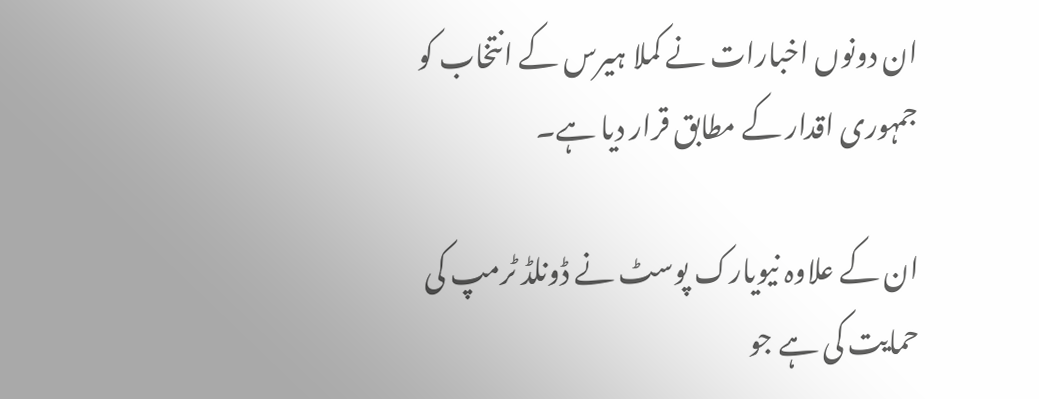ان دونوں اخبارات نے کملا ہیرس کے انتخاب کو جمہوری اقدار کے مطابق قرار دیا ہے۔

ان کے علاوہ نیویارک پوسٹ نے ڈونلڈ ٹرمپ کی حمایت کی ہے جو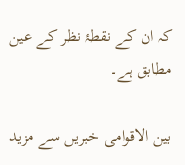کہ ان کے نقطۂ نظر کے عین مطابق ہے۔

بین الاقوامی خبریں سے مزید